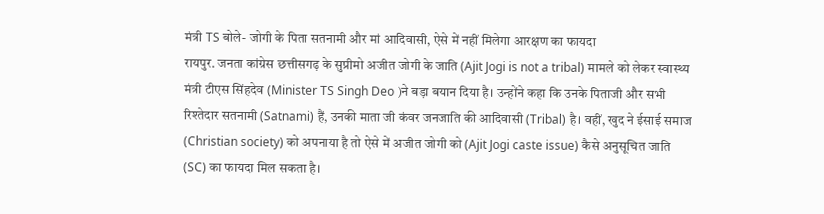मंत्री TS बोले- जोगी के पिता सतनामी और मां आदिवासी, ऐसे में नहीं मिलेगा आरक्षण का फायदा
रायपुर. जनता कांग्रेस छत्तीसगढ़ के सुप्रीमो अजीत जोगी के जाति (Ajit Jogi is not a tribal) मामले को लेकर स्वास्थ्य मंत्री टीएस सिंहदेव (Minister TS Singh Deo )ने बड़ा बयान दिया है। उन्होंने कहा कि उनके पिताजी और सभी रिश्तेदार सतनामी (Satnami) हैं, उनकी माता जी कंवर जनजाति की आदिवासी (Tribal) है। वहीं, खुद ने ईसाई समाज (Christian society) को अपनाया है तो ऐसे में अजीत जोगी को (Ajit Jogi caste issue) कैसे अनुसूचित जाति (SC) का फायदा मिल सकता है।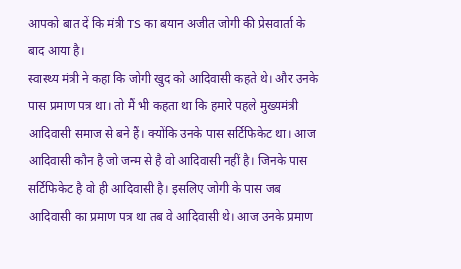आपको बात दें कि मंत्री TS का बयान अजीत जोगी की प्रेसवार्ता के बाद आया है।
स्वास्थ्य मंत्री ने कहा कि जोगी खुद को आदिवासी कहते थे। और उनके पास प्रमाण पत्र था। तो मैं भी कहता था कि हमारे पहले मुख्यमंत्री आदिवासी समाज से बने हैं। क्योंकि उनके पास सर्टिफिकेट था। आज आदिवासी कौन है जो जन्म से है वो आदिवासी नहीं है। जिनके पास सर्टिफिकेट है वो ही आदिवासी है। इसलिए जोगी के पास जब आदिवासी का प्रमाण पत्र था तब वे आदिवासी थे। आज उनके प्रमाण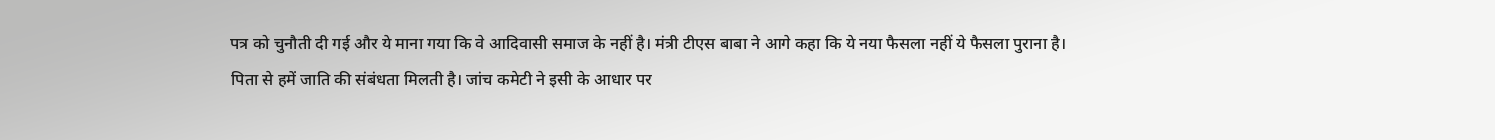पत्र को चुनौती दी गई और ये माना गया कि वे आदिवासी समाज के नहीं है। मंत्री टीएस बाबा ने आगे कहा कि ये नया फैसला नहीं ये फैसला पुराना है। पिता से हमें जाति की संबंधता मिलती है। जांच कमेटी ने इसी के आधार पर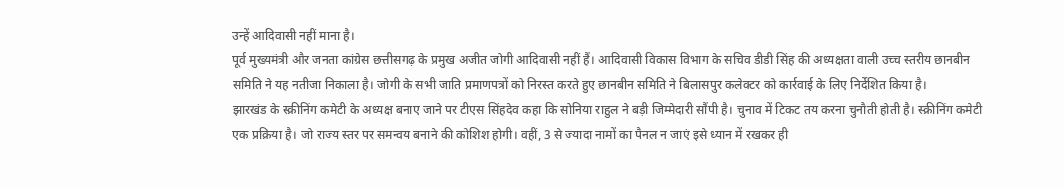उन्हें आदिवासी नहीं माना है।
पूर्व मुख्यमंत्री और जनता कांग्रेस छत्तीसगढ़ के प्रमुख अजीत जोगी आदिवासी नहीं हैं। आदिवासी विकास विभाग के सचिव डीडी सिंह की अध्यक्षता वाली उच्च स्तरीय छानबीन समिति ने यह नतीजा निकाला है। जोगी के सभी जाति प्रमाणपत्रों को निरस्त करते हुए छानबीन समिति ने बिलासपुर कलेक्टर को कार्रवाई के लिए निर्देशित किया है।
झारखंड के स्क्रीनिंग कमेटी के अध्यक्ष बनाए जाने पर टीएस सिंहदेव कहा कि सोनिया राहुल ने बड़ी जिम्मेदारी सौंपी है। चुनाव में टिकट तय करना चुनौती होती है। स्क्रीनिंग कमेटी एक प्रक्रिया है। जो राज्य स्तर पर समन्वय बनाने की कोशिश होगी। वहीं, 3 से ज्यादा नामों का पैनल न जाएं इसे ध्यान में रखकर ही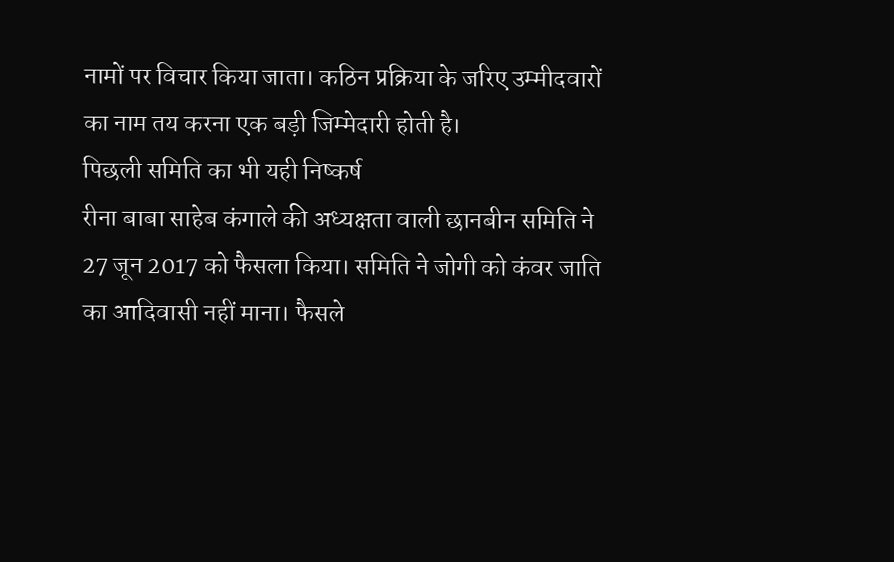नामों पर विचार किया जाता। कठिन प्रक्रिया के जरिए उम्मीदवारों का नाम तय करना एक बड़ी जिम्मेदारी होती है।
पिछली समिति का भी यही निष्कर्ष
रीना बाबा साहेब कंगाले की अध्यक्षता वाली छानबीन समिति ने 27 जून 2017 को फैसला किया। समिति ने जोगी को कंवर जाति का आदिवासी नहीं माना। फैसले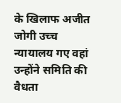के खिलाफ अजीत जोगी उच्च न्यायालय गए वहां उन्होंने समिति की वैधता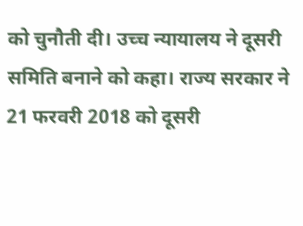को चुनौती दी। उच्च न्यायालय ने दूसरी समिति बनाने को कहा। राज्य सरकार ने 21 फरवरी 2018 को दूसरी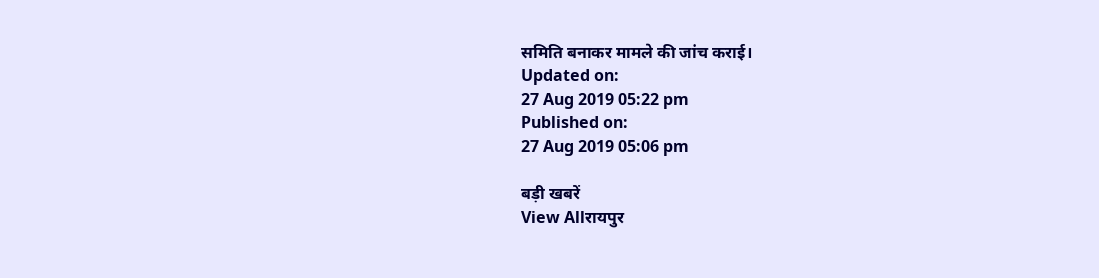समिति बनाकर मामले की जांच कराई।
Updated on:
27 Aug 2019 05:22 pm
Published on:
27 Aug 2019 05:06 pm

बड़ी खबरें
View Allरायपुर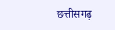छत्तीसगढ़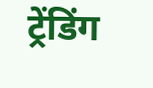ट्रेंडिंग